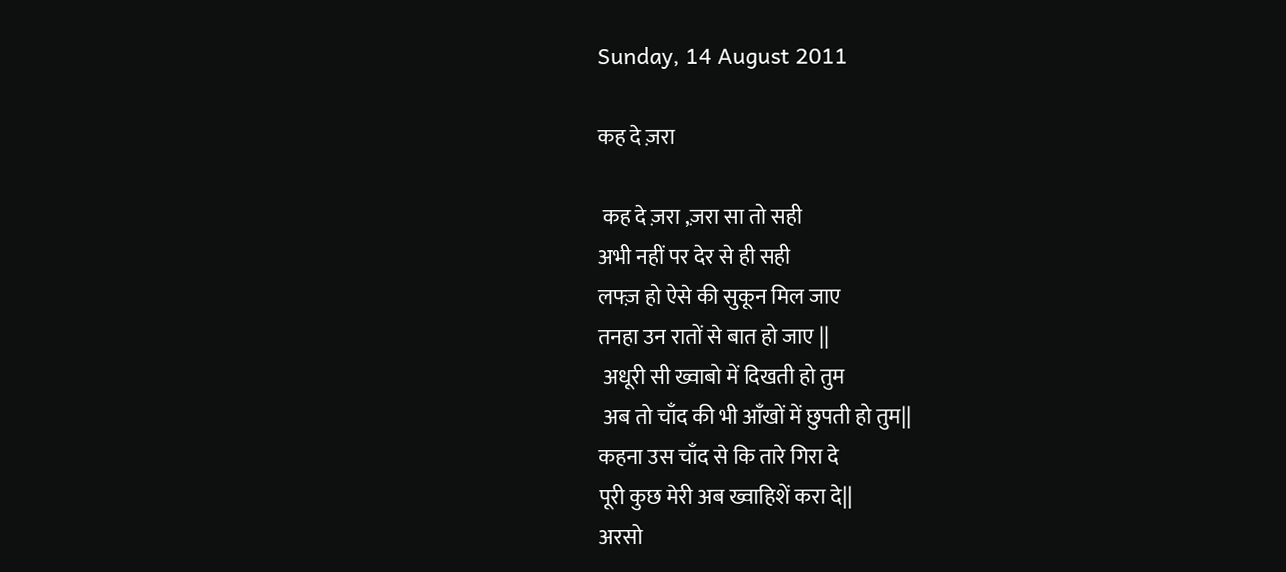Sunday, 14 August 2011

कह दे ज़रा

 कह दे ज़रा ,ज़रा सा तो सही
अभी नहीं पर देर से ही सही
लफ्ज़ हो ऐसे की सुकून मिल जाए
तनहा उन रातों से बात हो जाए ||
 अधूरी सी ख्वाबो में दिखती हो तुम
 अब तो चाँद की भी आँखों में छुपती हो तुम||
कहना उस चाँद से कि तारे गिरा दे
पूरी कुछ मेरी अब ख्वाहिशें करा दे||
अरसो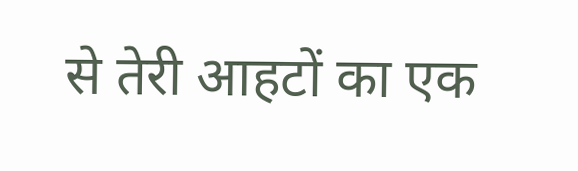से तेरी आहटों का एक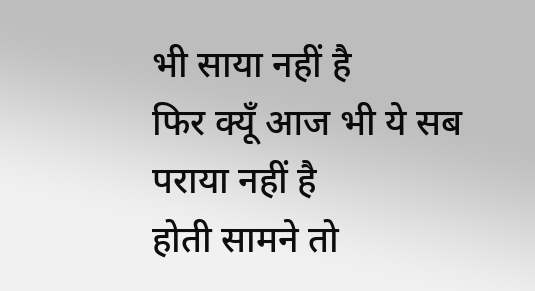भी साया नहीं है
फिर क्यूँ आज भी ये सब पराया नहीं है
होती सामने तो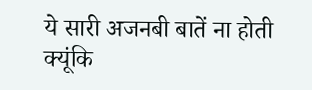ये सारी अजनबी बातें ना होती
क्यूंकि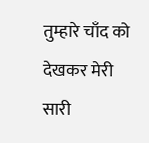तुम्हारे चाँद को देखकर मेरी सारी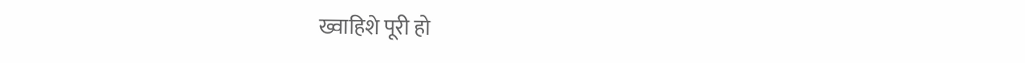ख्वाहिशे पूरी हो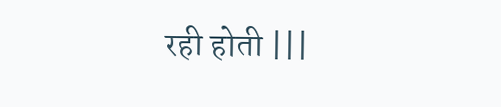रही होती |||